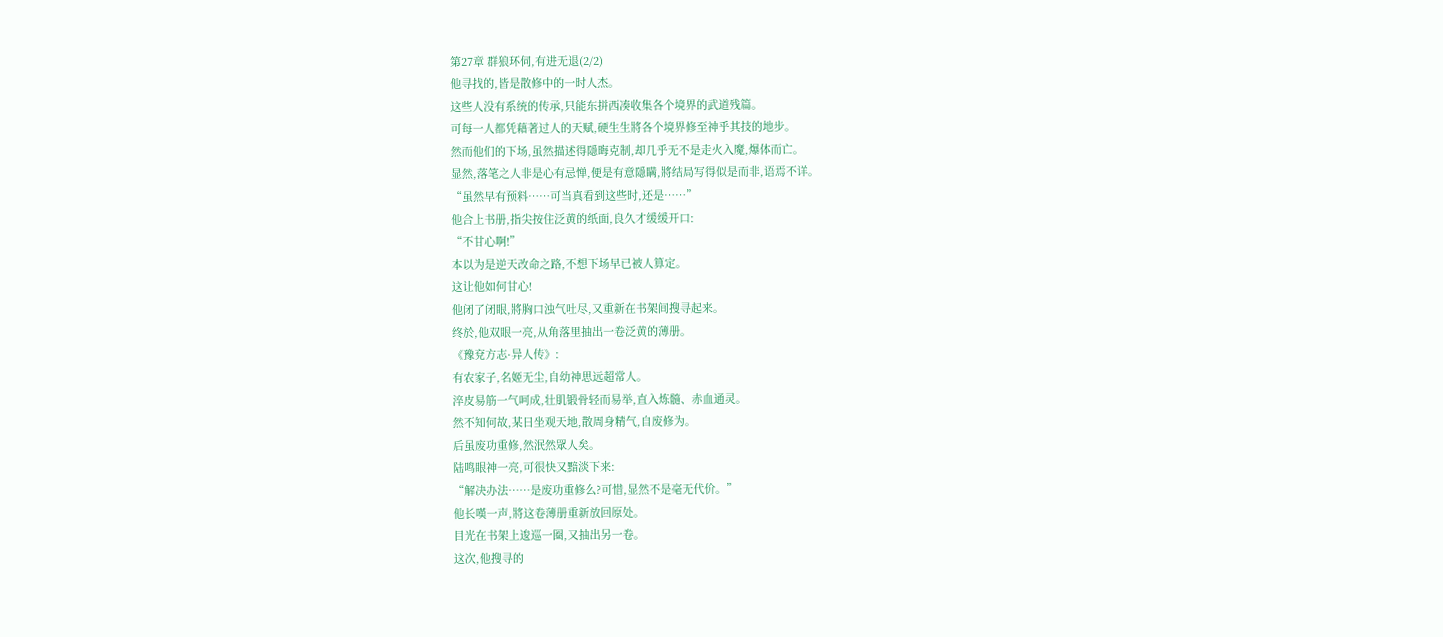第27章 群狼环伺,有进无退(2/2)
他寻找的,皆是散修中的一时人杰。
这些人没有系统的传承,只能东拼西凑收集各个境界的武道残篇。
可每一人都凭藉著过人的天赋,硬生生將各个境界修至神乎其技的地步。
然而他们的下场,虽然描述得隱晦克制,却几乎无不是走火入魔,爆体而亡。
显然,落笔之人非是心有忌惮,便是有意隱瞒,將结局写得似是而非,语焉不详。
“虽然早有预料……可当真看到这些时,还是……”
他合上书册,指尖按住泛黄的纸面,良久才缓缓开口:
“不甘心啊!”
本以为是逆天改命之路,不想下场早已被人算定。
这让他如何甘心!
他闭了闭眼,將胸口浊气吐尽,又重新在书架间搜寻起来。
终於,他双眼一亮,从角落里抽出一卷泛黄的薄册。
《豫兗方志·异人传》:
有农家子,名姬无尘,自幼神思远超常人。
淬皮易筋一气呵成,壮肌锻骨轻而易举,直入炼髓、赤血通灵。
然不知何故,某日坐观天地,散周身精气,自废修为。
后虽废功重修,然泯然眾人矣。
陆鸣眼神一亮,可很快又黯淡下来:
“解决办法……是废功重修么?可惜,显然不是毫无代价。”
他长嘆一声,將这卷薄册重新放回原处。
目光在书架上逡巡一圈,又抽出另一卷。
这次,他搜寻的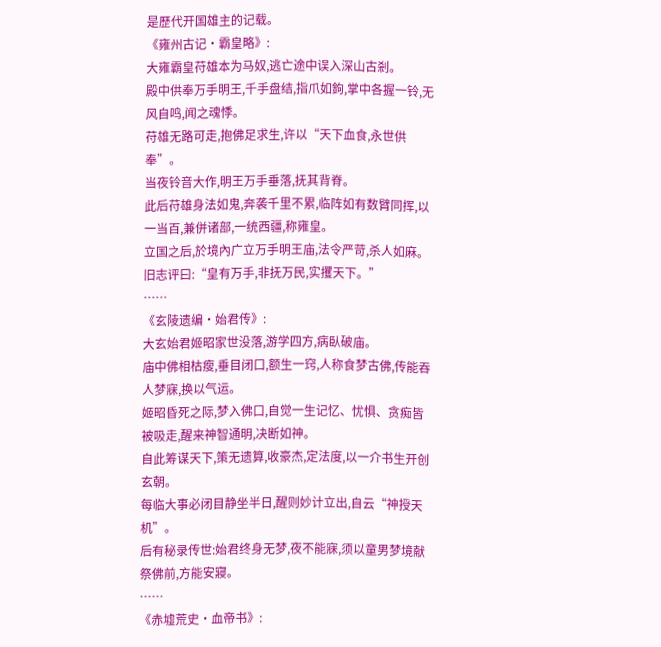是歷代开国雄主的记载。
《雍州古记·霸皇略》:
大雍霸皇苻雄本为马奴,逃亡途中误入深山古剎。
殿中供奉万手明王,千手盘结,指爪如鉤,掌中各握一铃,无风自鸣,闻之魂悸。
苻雄无路可走,抱佛足求生,许以“天下血食,永世供奉”。
当夜铃音大作,明王万手垂落,抚其背脊。
此后苻雄身法如鬼,奔袭千里不累,临阵如有数臂同挥,以一当百,兼併诸部,一统西疆,称雍皇。
立国之后,於境內广立万手明王庙,法令严苛,杀人如麻。
旧志评曰:“皇有万手,非抚万民,实攫天下。”
……
《玄陵遗编·始君传》:
大玄始君姬昭家世没落,游学四方,病臥破庙。
庙中佛相枯瘦,垂目闭口,额生一窍,人称食梦古佛,传能吞人梦寐,换以气运。
姬昭昏死之际,梦入佛口,自觉一生记忆、忧惧、贪痴皆被吸走,醒来神智通明,决断如神。
自此筹谋天下,策无遗算,收豪杰,定法度,以一介书生开创玄朝。
每临大事必闭目静坐半日,醒则妙计立出,自云“神授天机”。
后有秘录传世:始君终身无梦,夜不能寐,须以童男梦境献祭佛前,方能安寢。
……
《赤墟荒史·血帝书》: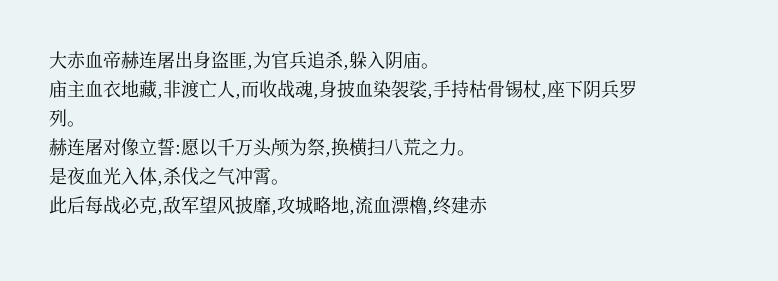大赤血帝赫连屠出身盗匪,为官兵追杀,躲入阴庙。
庙主血衣地藏,非渡亡人,而收战魂,身披血染袈裟,手持枯骨锡杖,座下阴兵罗列。
赫连屠对像立誓:愿以千万头颅为祭,换横扫八荒之力。
是夜血光入体,杀伐之气冲霄。
此后每战必克,敌军望风披靡,攻城略地,流血漂櫓,终建赤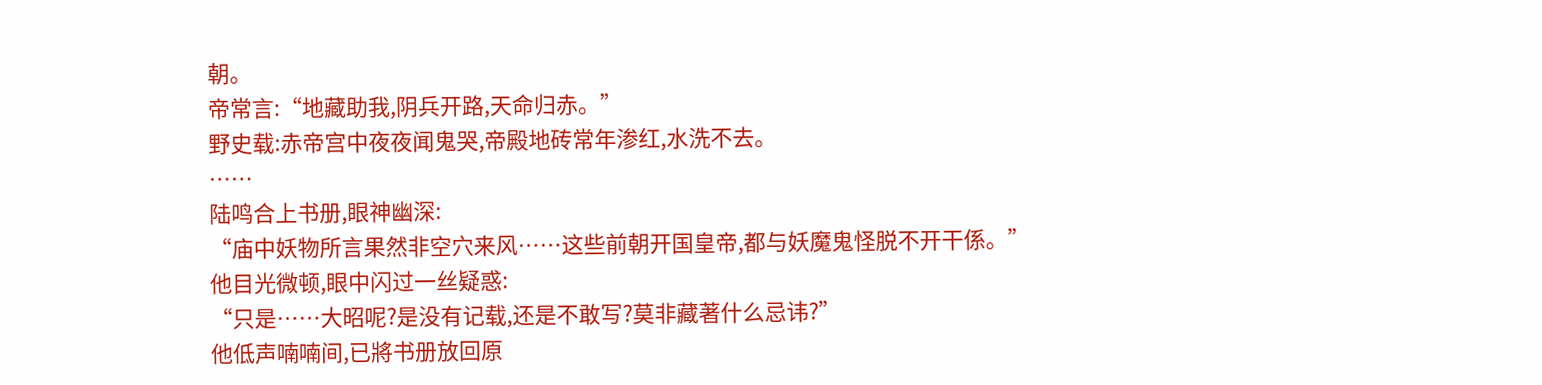朝。
帝常言:“地藏助我,阴兵开路,天命归赤。”
野史载:赤帝宫中夜夜闻鬼哭,帝殿地砖常年渗红,水洗不去。
……
陆鸣合上书册,眼神幽深:
“庙中妖物所言果然非空穴来风……这些前朝开国皇帝,都与妖魔鬼怪脱不开干係。”
他目光微顿,眼中闪过一丝疑惑:
“只是……大昭呢?是没有记载,还是不敢写?莫非藏著什么忌讳?”
他低声喃喃间,已將书册放回原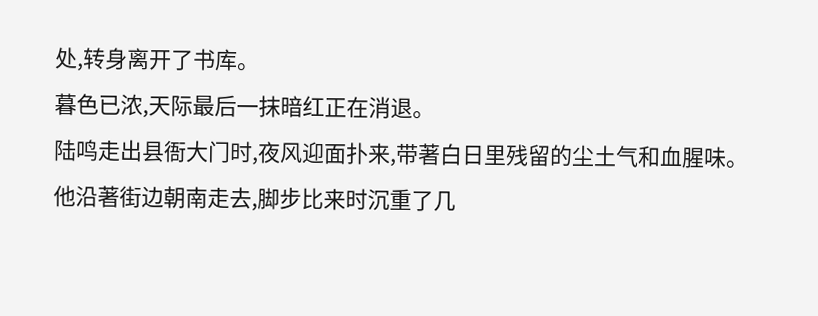处,转身离开了书库。
暮色已浓,天际最后一抹暗红正在消退。
陆鸣走出县衙大门时,夜风迎面扑来,带著白日里残留的尘土气和血腥味。
他沿著街边朝南走去,脚步比来时沉重了几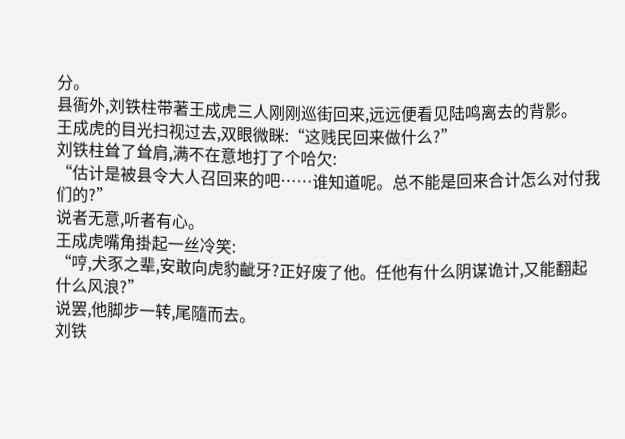分。
县衙外,刘铁柱带著王成虎三人刚刚巡街回来,远远便看见陆鸣离去的背影。
王成虎的目光扫视过去,双眼微眯:“这贱民回来做什么?”
刘铁柱耸了耸肩,满不在意地打了个哈欠:
“估计是被县令大人召回来的吧……谁知道呢。总不能是回来合计怎么对付我们的?”
说者无意,听者有心。
王成虎嘴角掛起一丝冷笑:
“哼,犬豕之辈,安敢向虎豹齜牙?正好废了他。任他有什么阴谋诡计,又能翻起什么风浪?”
说罢,他脚步一转,尾隨而去。
刘铁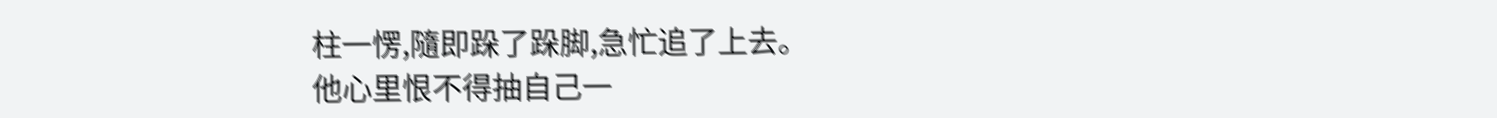柱一愣,隨即跺了跺脚,急忙追了上去。
他心里恨不得抽自己一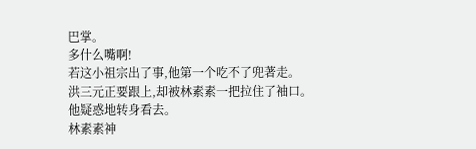巴掌。
多什么嘴啊!
若这小祖宗出了事,他第一个吃不了兜著走。
洪三元正要跟上,却被林素素一把拉住了袖口。
他疑惑地转身看去。
林素素神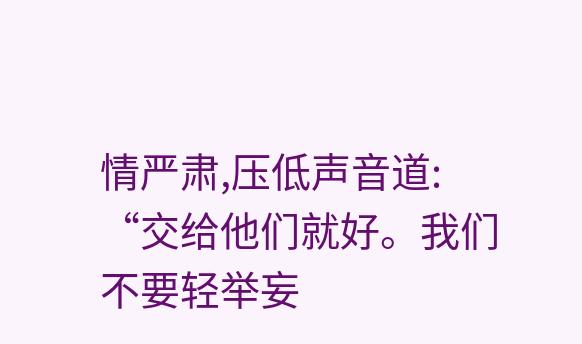情严肃,压低声音道:
“交给他们就好。我们不要轻举妄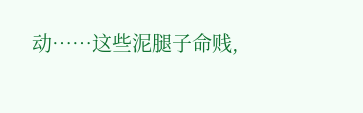动……这些泥腿子命贱,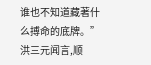谁也不知道藏著什么搏命的底牌。”
洪三元闻言,顺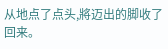从地点了点头,將迈出的脚收了回来。